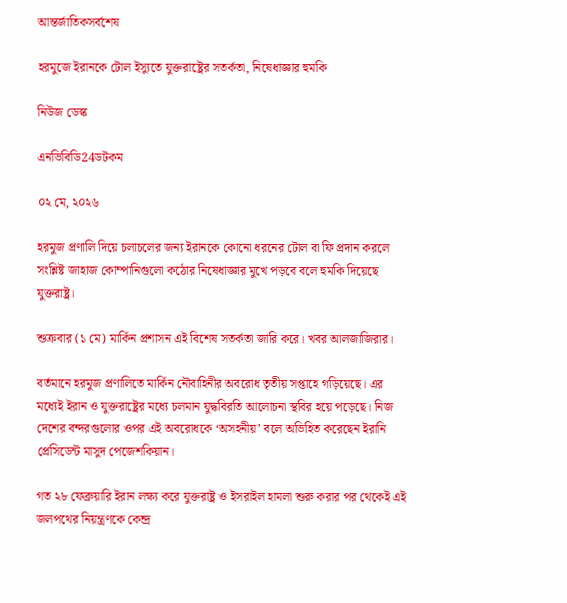আন্তর্জাতিকসর্বশেষ

হরমুজে ইরানকে টোল ইস্যুতে যুক্তরাষ্ট্রের সতর্কতা, নিষেধাজ্ঞার হুমকি

নিউজ ডেস্ক

এনভিবিডি24ডটকম

০২ মে, ২০২৬

হরমুজ প্রণালি দিয়ে চলাচলের জন্য ইরানকে কোনো ধরনের টোল বা ফি প্রদান করলে সংশ্লিষ্ট জাহাজ কোম্পানিগুলো কঠোর নিষেধাজ্ঞার মুখে পড়বে বলে হুমকি দিয়েছে যুক্তরাষ্ট্র।

শুক্রবার (১ মে) মার্কিন প্রশাসন এই বিশেষ সতর্কতা জারি করে। খবর আলজাজিরার।

বর্তমানে হরমুজ প্রণালিতে মার্কিন নৌবাহিনীর অবরোধ তৃতীয় সপ্তাহে গড়িয়েছে। এর মধ্যেই ইরান ও যুক্তরাষ্ট্রের মধ্যে চলমান যুদ্ধবিরতি আলোচনা স্থবির হয়ে পড়েছে। নিজ দেশের বন্দরগুলোর ওপর এই অবরোধকে ‘অসহনীয়’ বলে অভিহিত করেছেন ইরানি প্রেসিডেন্ট মাসুদ পেজেশকিয়ান।

গত ২৮ ফেব্রুয়ারি ইরান লক্ষ্য করে যুক্তরাষ্ট্র ও ইসরাইল হামলা শুরু করার পর থেকেই এই জলপথের নিয়ন্ত্রণকে কেন্দ্র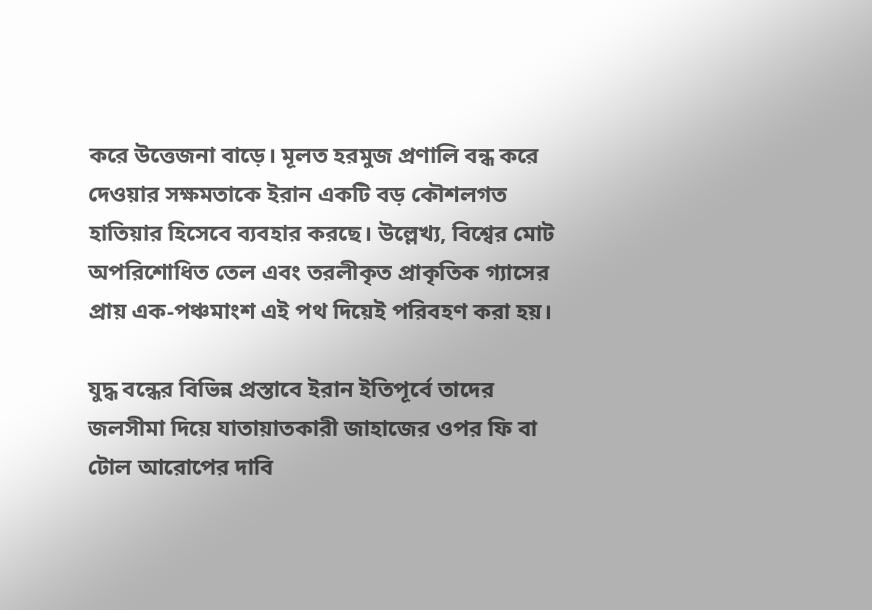করে উত্তেজনা বাড়ে। মূলত হরমুজ প্রণালি বন্ধ করে দেওয়ার সক্ষমতাকে ইরান একটি বড় কৌশলগত হাতিয়ার হিসেবে ব্যবহার করছে। উল্লেখ্য, বিশ্বের মোট অপরিশোধিত তেল এবং তরলীকৃত প্রাকৃতিক গ্যাসের প্রায় এক-পঞ্চমাংশ এই পথ দিয়েই পরিবহণ করা হয়।

যুদ্ধ বন্ধের বিভিন্ন প্রস্তাবে ইরান ইতিপূর্বে তাদের জলসীমা দিয়ে যাতায়াতকারী জাহাজের ওপর ফি বা টোল আরোপের দাবি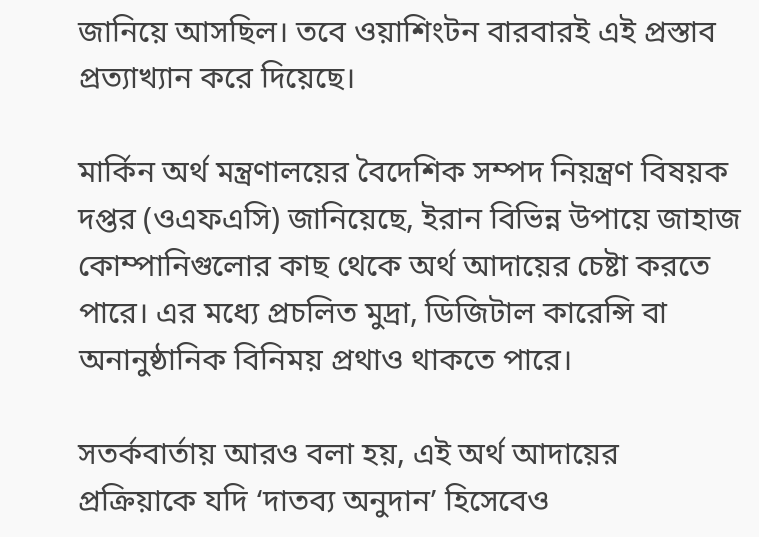জানিয়ে আসছিল। তবে ওয়াশিংটন বারবারই এই প্রস্তাব প্রত্যাখ্যান করে দিয়েছে।

মার্কিন অর্থ মন্ত্রণালয়ের বৈদেশিক সম্পদ নিয়ন্ত্রণ বিষয়ক দপ্তর (ওএফএসি) জানিয়েছে, ইরান বিভিন্ন উপায়ে জাহাজ কোম্পানিগুলোর কাছ থেকে অর্থ আদায়ের চেষ্টা করতে পারে। এর মধ্যে প্রচলিত মুদ্রা, ডিজিটাল কারেন্সি বা অনানুষ্ঠানিক বিনিময় প্রথাও থাকতে পারে।

সতর্কবার্তায় আরও বলা হয়, এই অর্থ আদায়ের প্রক্রিয়াকে যদি ‘দাতব্য অনুদান’ হিসেবেও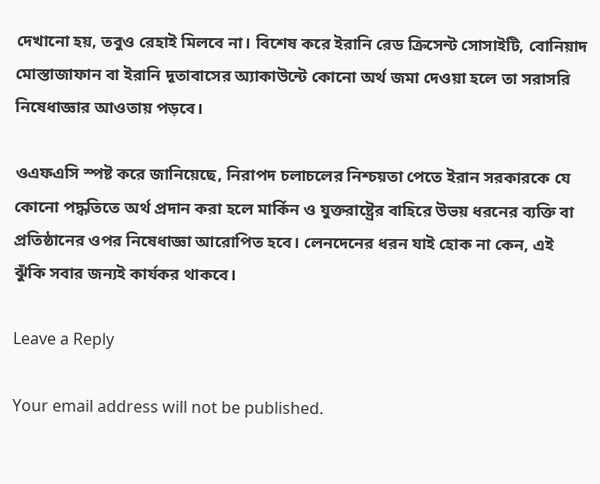দেখানো হয়, তবুও রেহাই মিলবে না। বিশেষ করে ইরানি রেড ক্রিসেন্ট সোসাইটি, বোনিয়াদ মোস্তাজাফান বা ইরানি দূতাবাসের অ্যাকাউন্টে কোনো অর্থ জমা দেওয়া হলে তা সরাসরি নিষেধাজ্ঞার আওতায় পড়বে।

ওএফএসি স্পষ্ট করে জানিয়েছে, নিরাপদ চলাচলের নিশ্চয়তা পেতে ইরান সরকারকে যে কোনো পদ্ধতিতে অর্থ প্রদান করা হলে মার্কিন ও যুক্তরাষ্ট্রের বাহিরে উভয় ধরনের ব্যক্তি বা প্রতিষ্ঠানের ওপর নিষেধাজ্ঞা আরোপিত হবে। লেনদেনের ধরন যাই হোক না কেন, এই ঝুঁকি সবার জন্যই কার্যকর থাকবে।

Leave a Reply

Your email address will not be published.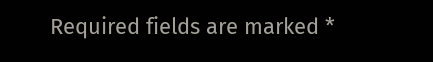Required fields are marked *